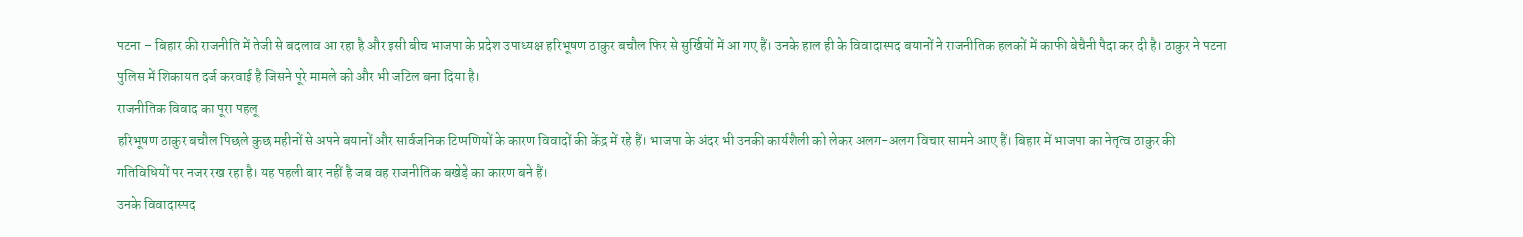पटना – बिहार की राजनीति में तेजी से बदलाव आ रहा है और इसी बीच भाजपा के प्रदेश उपाध्यक्ष हरिभूषण ठाकुर बचौल फिर से सुर्खियों में आ गए हैं। उनके हाल ही के विवादास्पद बयानों ने राजनीतिक हलकों में काफी बेचैनी पैदा कर दी है। ठाकुर ने पटना पुलिस में शिकायत दर्ज करवाई है जिसने पूरे मामले को और भी जटिल बना दिया है।
राजनीतिक विवाद का पूरा पहलू
हरिभूषण ठाकुर बचौल पिछले कुछ महीनों से अपने बयानों और सार्वजनिक टिप्पणियों के कारण विवादों की केंद्र में रहे हैं। भाजपा के अंदर भी उनकी कार्यशैली को लेकर अलग-अलग विचार सामने आए हैं। बिहार में भाजपा का नेतृत्व ठाकुर की गतिविधियों पर नजर रख रहा है। यह पहली बार नहीं है जब वह राजनीतिक बखेड़े का कारण बने हैं।
उनके विवादास्पद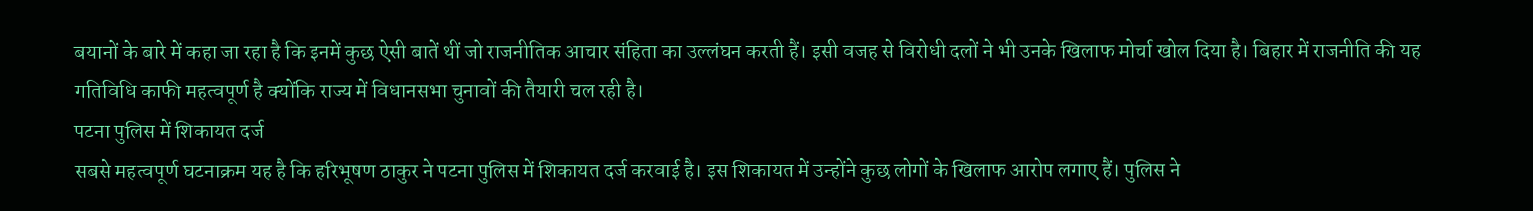बयानों के बारे में कहा जा रहा है कि इनमें कुछ ऐसी बातें थीं जो राजनीतिक आचार संहिता का उल्लंघन करती हैं। इसी वजह से विरोधी दलों ने भी उनके खिलाफ मोर्चा खोल दिया है। बिहार में राजनीति की यह गतिविधि काफी महत्वपूर्ण है क्योंकि राज्य में विधानसभा चुनावों की तैयारी चल रही है।
पटना पुलिस में शिकायत दर्ज
सबसे महत्वपूर्ण घटनाक्रम यह है कि हरिभूषण ठाकुर ने पटना पुलिस में शिकायत दर्ज करवाई है। इस शिकायत में उन्होंने कुछ लोगों के खिलाफ आरोप लगाए हैं। पुलिस ने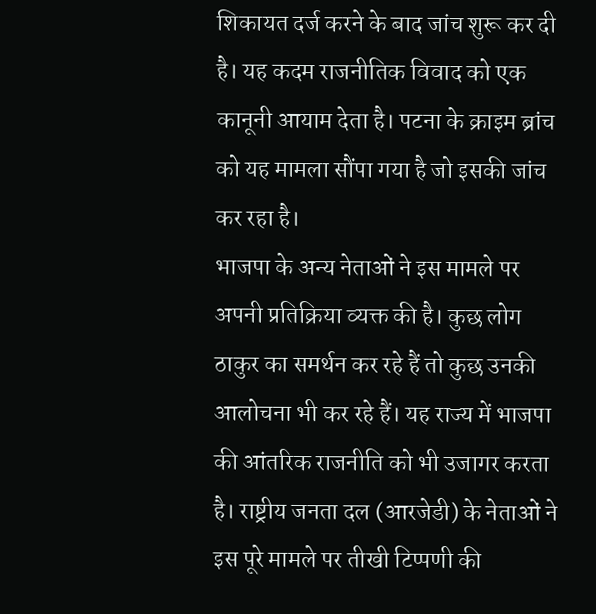शिकायत दर्ज करने के बाद जांच शुरू कर दी है। यह कदम राजनीतिक विवाद को एक कानूनी आयाम देता है। पटना के क्राइम ब्रांच को यह मामला सौंपा गया है जो इसकी जांच कर रहा है।
भाजपा के अन्य नेताओं ने इस मामले पर अपनी प्रतिक्रिया व्यक्त की है। कुछ लोग ठाकुर का समर्थन कर रहे हैं तो कुछ उनकी आलोचना भी कर रहे हैं। यह राज्य में भाजपा की आंतरिक राजनीति को भी उजागर करता है। राष्ट्रीय जनता दल (आरजेडी) के नेताओं ने इस पूरे मामले पर तीखी टिप्पणी की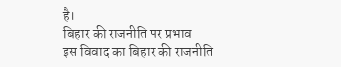है।
बिहार की राजनीति पर प्रभाव
इस विवाद का बिहार की राजनीति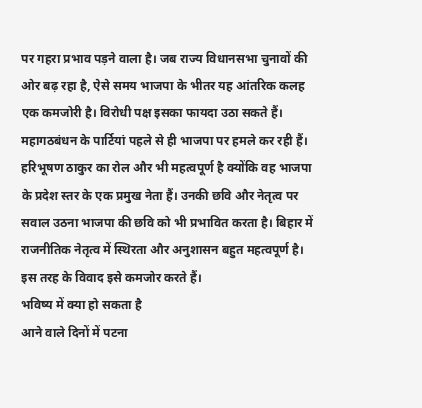पर गहरा प्रभाव पड़ने वाला है। जब राज्य विधानसभा चुनावों की ओर बढ़ रहा है, ऐसे समय भाजपा के भीतर यह आंतरिक कलह एक कमजोरी है। विरोधी पक्ष इसका फायदा उठा सकते हैं। महागठबंधन के पार्टियां पहले से ही भाजपा पर हमले कर रही हैं।
हरिभूषण ठाकुर का रोल और भी महत्वपूर्ण है क्योंकि वह भाजपा के प्रदेश स्तर के एक प्रमुख नेता हैं। उनकी छवि और नेतृत्व पर सवाल उठना भाजपा की छवि को भी प्रभावित करता है। बिहार में राजनीतिक नेतृत्व में स्थिरता और अनुशासन बहुत महत्वपूर्ण है। इस तरह के विवाद इसे कमजोर करते हैं।
भविष्य में क्या हो सकता है
आने वाले दिनों में पटना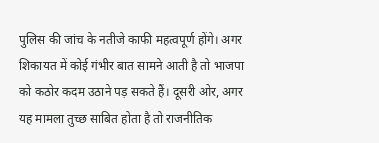पुलिस की जांच के नतीजे काफी महत्वपूर्ण होंगे। अगर शिकायत में कोई गंभीर बात सामने आती है तो भाजपा को कठोर कदम उठाने पड़ सकते हैं। दूसरी ओर, अगर यह मामला तुच्छ साबित होता है तो राजनीतिक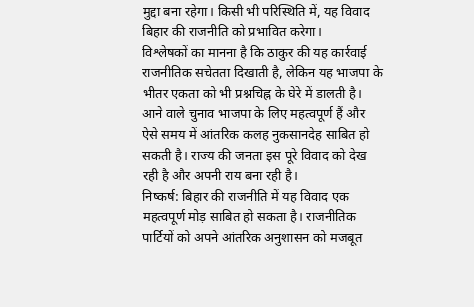मुद्दा बना रहेगा। किसी भी परिस्थिति में, यह विवाद बिहार की राजनीति को प्रभावित करेगा।
विश्लेषकों का मानना है कि ठाकुर की यह कार्रवाई राजनीतिक सचेतता दिखाती है, लेकिन यह भाजपा के भीतर एकता को भी प्रश्नचिह्न के घेरे में डालती है। आने वाले चुनाव भाजपा के लिए महत्वपूर्ण हैं और ऐसे समय में आंतरिक कलह नुकसानदेह साबित हो सकती है। राज्य की जनता इस पूरे विवाद को देख रही है और अपनी राय बना रही है।
निष्कर्ष: बिहार की राजनीति में यह विवाद एक महत्वपूर्ण मोड़ साबित हो सकता है। राजनीतिक पार्टियों को अपने आंतरिक अनुशासन को मजबूत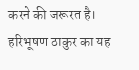करने की जरूरत है। हरिभूषण ठाकुर का यह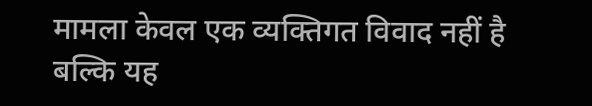मामला केवल एक व्यक्तिगत विवाद नहीं है बल्कि यह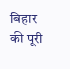बिहार की पूरी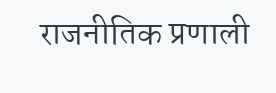राजनीतिक प्रणाली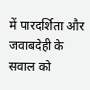में पारदर्शिता और जवाबदेही के सवाल को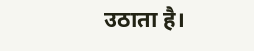उठाता है।